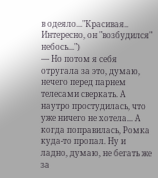в одеяло..."Красивая.. Интересно, он "возбудился" небось...")
— Но потом я себя отругала за это, думаю, нечего перед парнем телесами сверкать. А наутро простудилась, что уже ничего не хотела... А когда поправилась, Ромка куда-то пропал. Ну и ладно, думаю, не бегать же за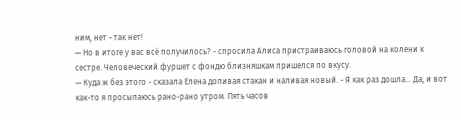ним, нет - так нет!
— Но в итоге у вас всё получилось? - спросила Алиса пристраиваюсь головой на колени к сестре. Человеческий фуршет с фондю близняшкам пришелся по вкусу.
— Куда ж без этого - сказала Елена допивая стакан и наливая новый. - Я как раз дошла... Да, и вот как-то я просыпаюсь рано-рано утром. Пять часов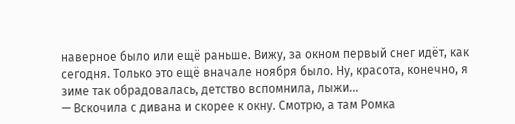наверное было или ещё раньше. Вижу, за окном первый снег идёт, как сегодня. Только это ещё вначале ноября было. Ну, красота, конечно, я зиме так обрадовалась, детство вспомнила, лыжи...
— Вскочила с дивана и скорее к окну. Смотрю, а там Ромка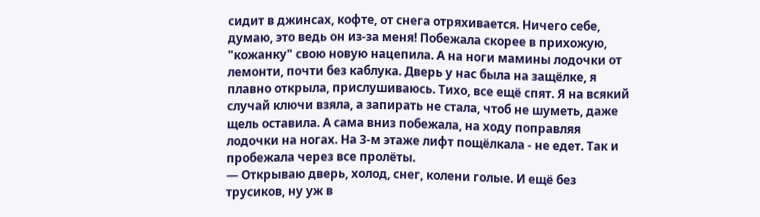сидит в джинсах, кофте, от снега отряхивается. Ничего себе, думаю, это ведь он из-за меня! Побежала скорее в прихожую, "кожанку" свою новую нацепила. А на ноги мамины лодочки от лемонти, почти без каблука. Дверь у нас была на защёлке, я плавно открыла, прислушиваюсь. Тихо, все ещё спят. Я на всякий случай ключи взяла, а запирать не стала, чтоб не шуметь, даже щель оставила. А сама вниз побежала, на ходу поправляя лодочки на ногах. На 3-м этаже лифт пощёлкала - не едет. Так и пробежала через все пролёты.
— Открываю дверь, холод, снег, колени голые. И ещё без трусиков, ну уж в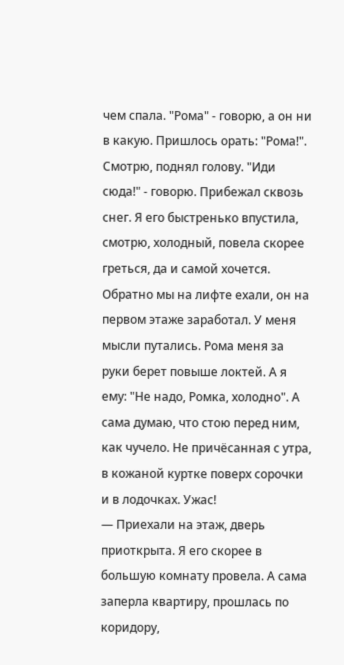чем спала. "Рома" - говорю, а он ни в какую. Пришлось орать: "Рома!". Смотрю, поднял голову. "Иди сюда!" - говорю. Прибежал сквозь снег. Я его быстренько впустила, смотрю, холодный, повела скорее греться, да и самой хочется. Обратно мы на лифте ехали, он на первом этаже заработал. У меня мысли путались. Рома меня за руки берет повыше локтей. А я ему: "Не надо, Ромка, холодно". А сама думаю, что стою перед ним, как чучело. Не причёсанная с утра, в кожаной куртке поверх сорочки и в лодочках. Ужас!
— Приехали на этаж, дверь приоткрыта. Я его скорее в большую комнату провела. А сама заперла квартиру, прошлась по коридору,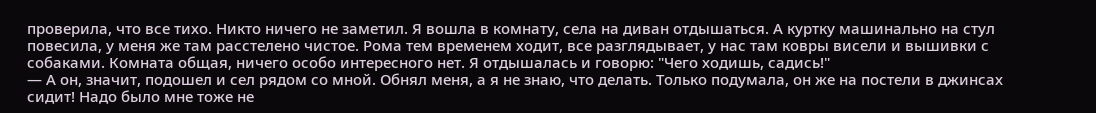проверила, что все тихо. Никто ничего не заметил. Я вошла в комнату, села на диван отдышаться. А куртку машинально на стул повесила, у меня же там расстелено чистое. Рома тем временем ходит, все разглядывает, у нас там ковры висели и вышивки с собаками. Комната общая, ничего особо интересного нет. Я отдышалась и говорю: "Чего ходишь, садись!"
— А он, значит, подошел и сел рядом со мной. Обнял меня, а я не знаю, что делать. Только подумала, он же на постели в джинсах сидит! Надо было мне тоже не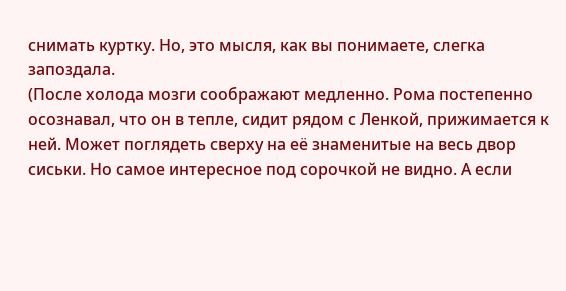снимать куртку. Но, это мысля, как вы понимаете, слегка запоздала.
(После холода мозги соображают медленно. Рома постепенно осознавал, что он в тепле, сидит рядом с Ленкой, прижимается к ней. Может поглядеть сверху на её знаменитые на весь двор сиськи. Но самое интересное под сорочкой не видно. А если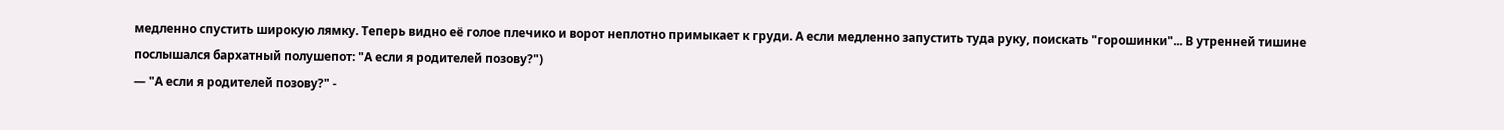медленно спустить широкую лямку. Теперь видно её голое плечико и ворот неплотно примыкает к груди. А если медленно запустить туда руку, поискать "горошинки"... В утренней тишине послышался бархатный полушепот: "А если я родителей позову?")
— "А если я родителей позову?" -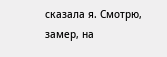сказала я. Смотрю, замер, на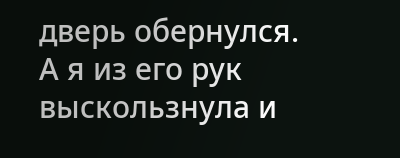дверь обернулся. А я из его рук выскользнула и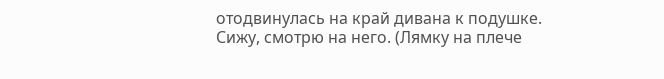отодвинулась на край дивана к подушке. Сижу, смотрю на него. (Лямку на плече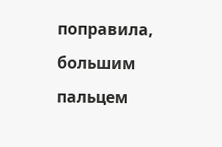поправила, большим пальцем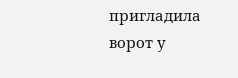пригладила ворот у